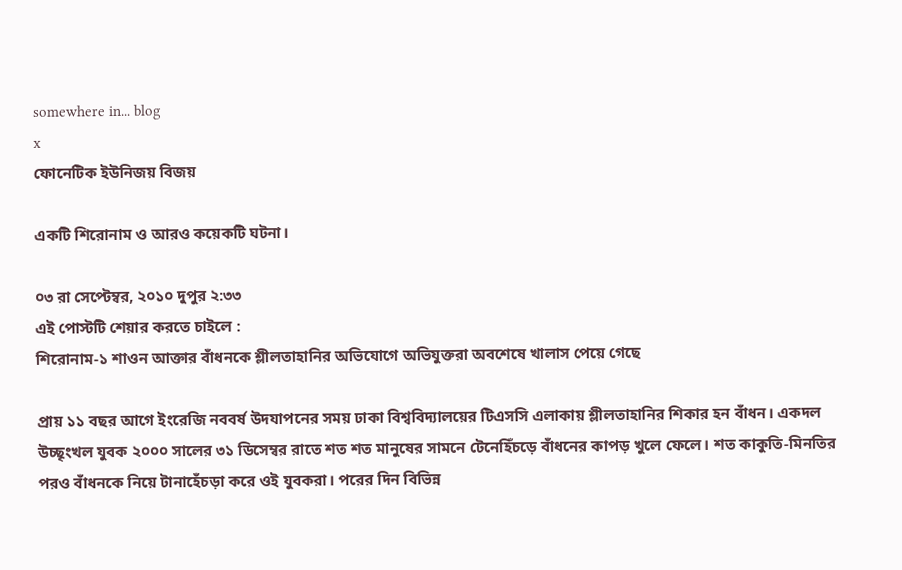somewhere in... blog
x
ফোনেটিক ইউনিজয় বিজয়

একটি শিরোনাম ও আরও কয়েকটি ঘটনা।

০৩ রা সেপ্টেম্বর, ২০১০ দুপুর ২:৩৩
এই পোস্টটি শেয়ার করতে চাইলে :
শিরোনাম-১ শাওন আক্তার বাঁধনকে শ্লীলতাহানির অভিযোগে অভিযুক্তরা অবশেষে খালাস পেয়ে গেছে

প্রায় ১১ বছর আগে ইংরেজি নববর্ষ উদযাপনের সময় ঢাকা বিশ্ববিদ্যালয়ের টিএসসি এলাকায় শ্লীলতাহানির শিকার হন বাঁধন। একদল উচ্ছৃংখল যুবক ২০০০ সালের ৩১ ডিসেম্বর রাতে শত শত মানুষের সামনে টেনেহিঁচড়ে বাঁধনের কাপড় খুলে ফেলে। শত কাকুতি-মিনতির পরও বাঁধনকে নিয়ে টানাহেঁচড়া করে ওই যুবকরা। পরের দিন বিভিন্ন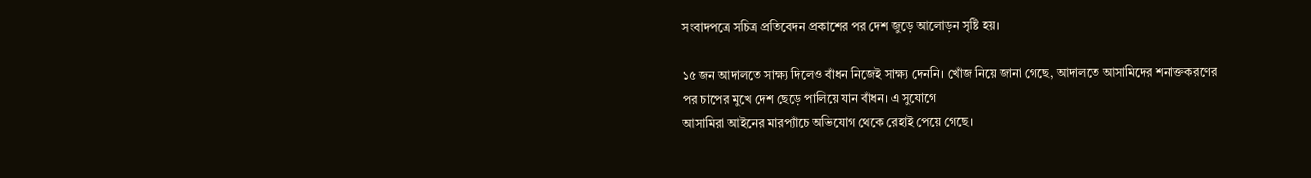সংবাদপত্রে সচিত্র প্রতিবেদন প্রকাশের পর দেশ জুড়ে আলোড়ন সৃষ্টি হয়।

১৫ জন আদালতে সাক্ষ্য দিলেও বাঁধন নিজেই সাক্ষ্য দেননি। খোঁজ নিয়ে জানা গেছে, আদালতে আসামিদের শনাক্তকরণের পর চাপের মুখে দেশ ছেড়ে পালিয়ে যান বাঁধন। এ সুযোগে
আসামিরা আইনের মারপ্যাঁচে অভিযোগ থেকে রেহাই পেয়ে গেছে।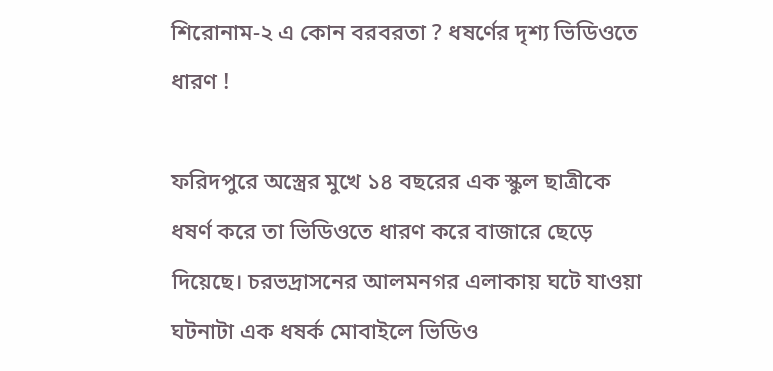শিরোনাম-২ এ কোন বরবরতা ? ধষর্ণের দৃশ্য ভিডিওতে ধারণ !

ফরিদপুরে অস্ত্রের মুখে ১৪ বছরের এক স্কুল ছাত্রীকে ধষর্ণ করে তা ভিডিওতে ধারণ করে বাজারে ছেড়ে দিয়েছে। চরভদ্রাসনের আলমনগর এলাকায় ঘটে যাওয়া ঘটনাটা এক ধষর্ক মোবাইলে ভিডিও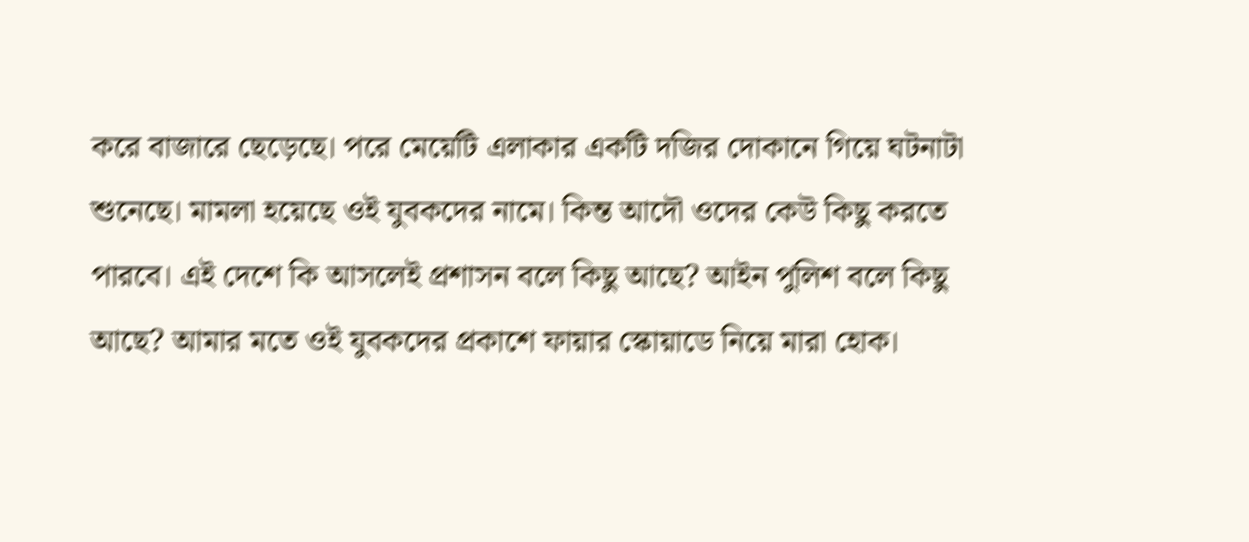করে বাজারে ছেড়েছে। পরে মেয়েটি এলাকার একটি দজির দোকানে গিয়ে ঘটনাটা শুনেছে। মামলা হয়েছে ওই যুবকদের নামে। কিন্ত আদৌ ওদের কেউ কিছু করতে পারবে। এই দেশে কি আসলেই প্রশাসন বলে কিছু আছে? আইন পুলিশ বলে কিছু আছে? আমার মতে ওই যুবকদের প্রকাশে ফায়ার স্কোয়াডে নিয়ে মারা হোক।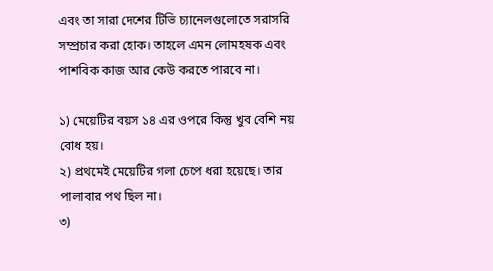এবং তা সারা দেশের টিভি চ্যানেলগুলোতে সরাসরি সম্প্রচার করা হোক। তাহলে এমন লোমহষক এবং পাশবিক কাজ আর কেউ করতে পারবে না।

১) মেয়েটির বয়স ১৪ এর ওপরে কিন্তু খুব বেশি নয় বোধ হয়।
২) প্রথমেই মেয়েটির গলা চেপে ধরা হয়েছে। তার পালাবার পথ ছিল না।
৩)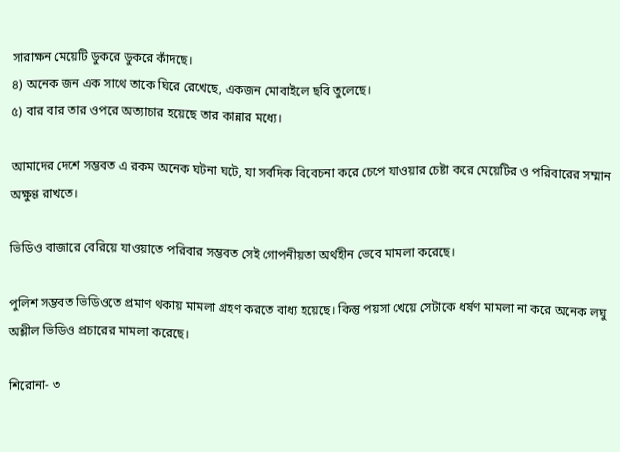সারাক্ষন মেয়েটি ডুকরে ডুকরে কাঁদছে।
৪) অনেক জন এক সাথে তাকে ঘিরে রেখেছে, একজন মোবাইলে ছবি তুলেছে।
৫) বার বার তার ওপরে অত্যাচার হয়েছে তার কান্নার মধ্যে।

আমাদের দেশে সম্ভবত এ রকম অনেক ঘটনা ঘটে, যা সর্বদিক বিবেচনা করে চেপে যাওয়ার চেষ্টা করে মেয়েটির ও পরিবারের সম্মান অক্ষুণ্ণ রাখতে।

ভিডিও বাজারে বেরিয়ে যাওয়াতে পরিবার সম্ভবত সেই গোপনীয়তা অর্থহীন ভেবে মামলা করেছে।

পুলিশ সম্ভবত ভিডিওতে প্রমাণ থকায় মামলা গ্রহণ করতে বাধ্য হয়েছে। কিন্তু পয়সা খেয়ে সেটাকে ধর্ষণ মামলা না করে অনেক লঘু অশ্লীল ভিডিও প্রচারের মামলা করেছে।

শিরোনা- ৩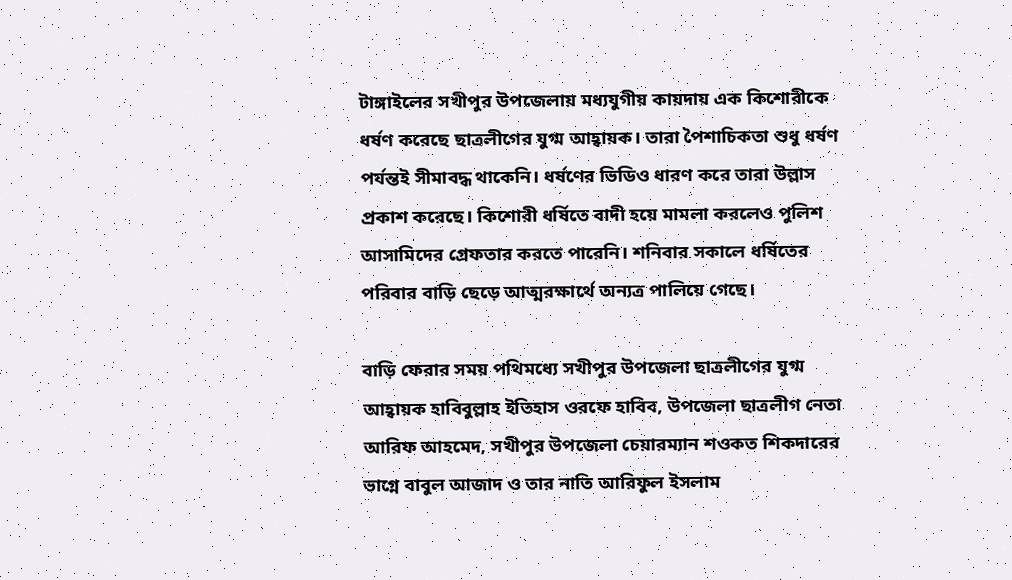টাঙ্গাইলের সখীপুর উপজেলায় মধ্যযুগীয় কায়দায় এক কিশোরীকে ধর্ষণ করেছে ছাত্রলীগের যুগ্ম আহ্বায়ক। তারা পৈশাচিকতা শুধু ধর্ষণ পর্যন্তই সীমাবদ্ধ থাকেনি। ধর্ষণের ভিডিও ধারণ করে তারা উল্লাস প্রকাশ করেছে। কিশোরী ধর্ষিতে বাদী হয়ে মামলা করলেও পুলিশ আসামিদের গ্রেফতার করতে পারেনি। শনিবার সকালে ধর্ষিতের পরিবার বাড়ি ছেড়ে আত্মরক্ষার্থে অন্যত্র পালিয়ে গেছে।

বাড়ি ফেরার সময় পথিমধ্যে সখীপুর উপজেলা ছাত্রলীগের যুগ্ম আহ্বায়ক হাবিবুল্লাহ ইতিহাস ওরফে হাবিব, উপজেলা ছাত্রলীগ নেতা আরিফ আহমেদ, সখীপুর উপজেলা চেয়ারম্যান শওকত শিকদারের ভাগ্নে বাবুল আজাদ ও তার নাতি আরিফুল ইসলাম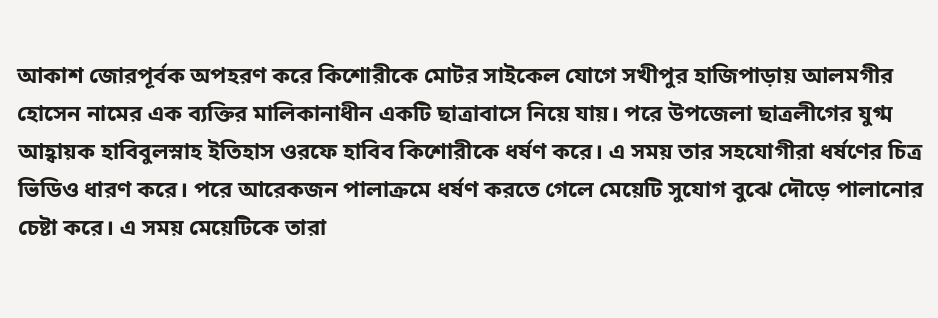আকাশ জোরপূর্বক অপহরণ করে কিশোরীকে মোটর সাইকেল যোগে সখীপুর হাজিপাড়ায় আলমগীর হোসেন নামের এক ব্যক্তির মালিকানাধীন একটি ছাত্রাবাসে নিয়ে যায়। পরে উপজেলা ছাত্রলীগের যুগ্ম আহ্বায়ক হাবিবুলস্নাহ ইতিহাস ওরফে হাবিব কিশোরীকে ধর্ষণ করে। এ সময় তার সহযোগীরা ধর্ষণের চিত্র ভিডিও ধারণ করে। পরে আরেকজন পালাক্রমে ধর্ষণ করতে গেলে মেয়েটি সুযোগ বুঝে দৌড়ে পালানোর চেষ্টা করে। এ সময় মেয়েটিকে তারা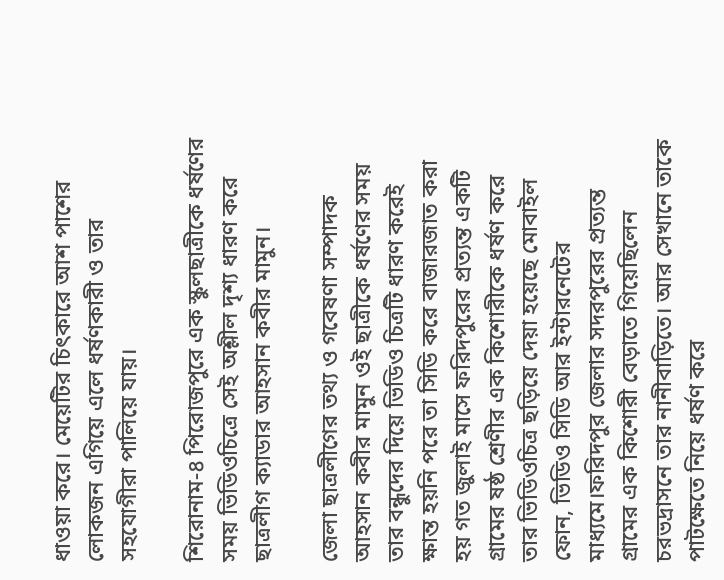ধাওয়া করে। মেয়েটির চিৎকারে আশ পাশের লোকজন এগিয়ে এলে ধর্ষণকারী ও তার সহযোগীরা পালিয়ে যায়।

শিরোনাম-৪ পিরোজপুরে এক স্কুলছাত্রীকে ধর্ষণের সময় ভিডিওচিত্রে সেই অশ্লীল দৃশ্য ধারণ করে ছাত্রলীগ ক্যাডার আহসান কবীর মামুন।

জেলা ছাত্রলীগের তথ্য ও গবেষণা সম্পাদক আহসান কবীর মামুন ওই ছাত্রীকে ধর্ষণের সময় তার বন্ধুদের দিয়ে ভিডিও চিত্রটি ধারণ করেই ক্ষান্ত হয়নি পরে তা সিডি করে বাজারজাত করা হয় গত জুলাই মাসে ফরিদপুরের প্রত্যন্ত একটি গ্রামের ষষ্ঠ শ্রেণীর এক কিশোরীকে ধর্ষণ করে তার ভিডিওচিত্র ছড়িয়ে দেয়া হয়েছে মোবাইল ফোন, ভিডিও সিডি আর ইন্টারনেটের মাধ্যমে।ফরিদপুর জেলার সদরপুরের প্রত্যন্ত গ্রামের এক কিশোরী বেড়াতে গিয়েছিলেন চরভদ্রাসনে তার নানীবাড়িতে। আর সেখানে তাকে পাটক্ষেতে নিয়ে ধর্ষণ করে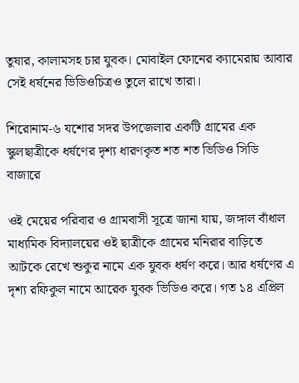তুষার, কালামসহ চার যুবক। মোবাইল ফোনের ক্যামেরায় আবার সেই ধর্ষনের ভিডিওচিত্রও তুলে রাখে তারা।

শিরোনাম-৬ যশোর সদর উপজেলার একটি গ্রামের এক স্কুলছাত্রীকে ধর্ষণের দৃশ্য ধারণকৃত শত শত ভিডিও সিডি বাজারে

ওই মেয়ের পরিবার ও গ্রামবাসী সূত্রে জানা যায়, জঙ্গাল বাঁধাল মাধ্যমিক বিদ্যালয়ের ওই ছাত্রীকে গ্রামের মনিরার বাড়িতে আটকে রেখে শুকুর নামে এক যুবক ধর্ষণ করে। আর ধর্ষণের এ দৃশ্য রফিকুল নামে আরেক যুবক ভিডিও করে। গত ১৪ এপ্রিল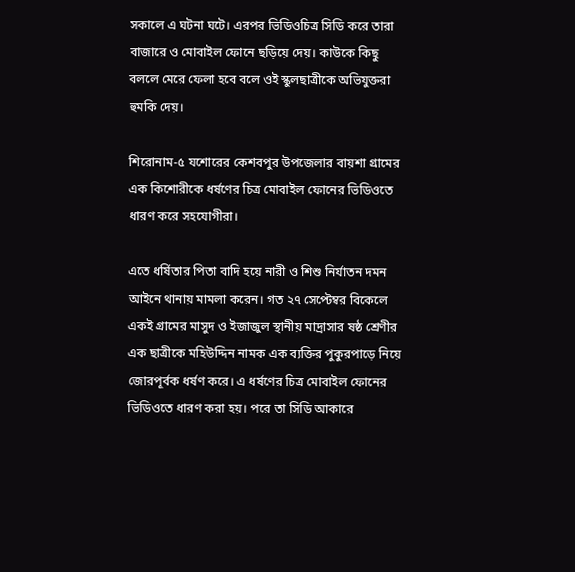সকালে এ ঘটনা ঘটে। এরপর ভিডিওচিত্র সিডি করে তারা বাজারে ও মোবাইল ফোনে ছড়িয়ে দেয়। কাউকে কিছু বললে মেরে ফেলা হবে বলে ওই স্কুলছাত্রীকে অভিযুক্তরা হুমকি দেয়।

শিরোনাম-৫ যশোরের কেশবপুর উপজেলার বায়শা গ্রামের এক কিশোরীকে ধর্ষণের চিত্র মোবাইল ফোনের ভিডিওতে ধারণ করে সহযোগীরা।

এতে ধর্ষিতার পিতা বাদি হয়ে নারী ও শিশু নির্যাতন দমন আইনে থানায় মামলা করেন। গত ২৭ সেপ্টেম্বর বিকেলে একই গ্রামের মাসুদ ও ইজাজুল স্থানীয় মাদ্রাসার ষষ্ঠ শ্রেণীর এক ছাত্রীকে মহিউদ্দিন নামক এক ব্যক্তির পুকুরপাড়ে নিয়ে জোরপূর্বক ধর্ষণ করে। এ ধর্ষণের চিত্র মোবাইল ফোনের ভিডিওতে ধারণ করা হয়। পরে তা সিডি আকারে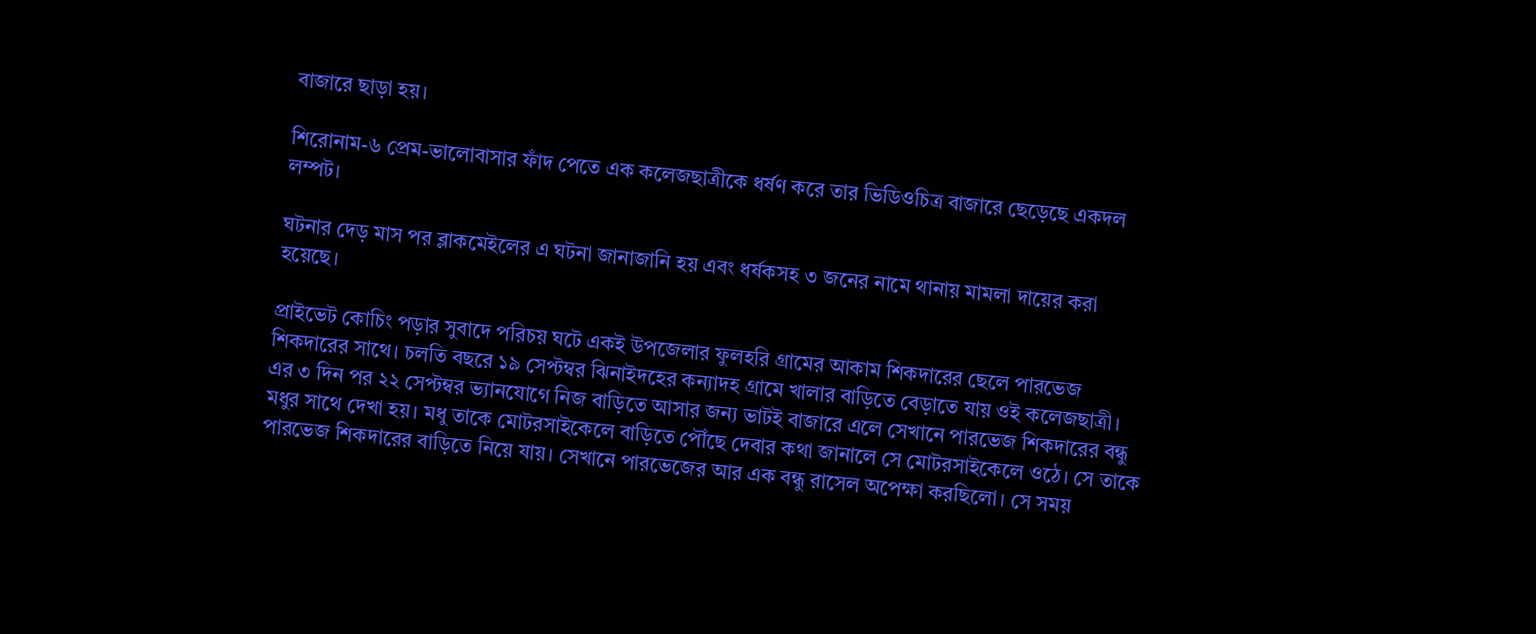বাজারে ছাড়া হয়।

শিরোনাম-৬ প্রেম-ভালোবাসার ফাঁদ পেতে এক কলেজছাত্রীকে ধর্ষণ করে তার ভিডিওচিত্র বাজারে ছেড়েছে একদল লম্পট।

ঘটনার দেড় মাস পর ব্লাকমেইলের এ ঘটনা জানাজানি হয় এবং ধর্ষকসহ ৩ জনের নামে থানায় মামলা দায়ের করা হয়েছে।

প্রাইভেট কোচিং পড়ার সুবাদে পরিচয় ঘটে একই উপজেলার ফুলহরি গ্রামের আকাম শিকদারের ছেলে পারভেজ শিকদারের সাথে। চলতি বছরে ১৯ সেপ্টম্বর ঝিনাইদহের কন্যাদহ গ্রামে খালার বাড়িতে বেড়াতে যায় ওই কলেজছাত্রী। এর ৩ দিন পর ২২ সেপ্টম্বর ভ্যানযোগে নিজ বাড়িতে আসার জন্য ভাটই বাজারে এলে সেখানে পারভেজ শিকদারের বন্ধু মধুর সাথে দেখা হয়। মধু তাকে মোটরসাইকেলে বাড়িতে পৌঁছে দেবার কথা জানালে সে মোটরসাইকেলে ওঠে। সে তাকে পারভেজ শিকদারের বাড়িতে নিয়ে যায়। সেখানে পারভেজের আর এক বন্ধু রাসেল অপেক্ষা করছিলো। সে সময়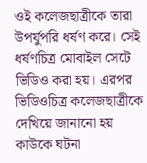ওই কলেজছাত্রীকে তারা উপর্যুপরি ধর্ষণ করে। সেই ধর্ষণচিত্র মোবাইল সেটে ভিডিও করা হয়। এরপর ভিডিওচিত্র কলেজছাত্রীকে দেখিয়ে জানানো হয় কাউকে ঘটনা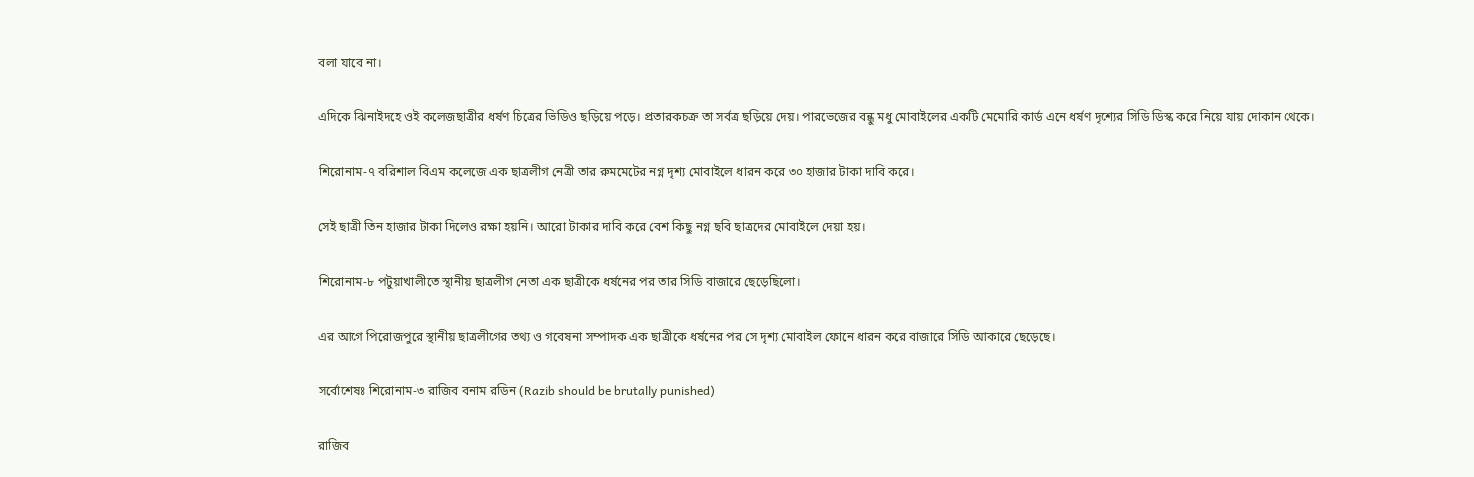বলা যাবে না।

এদিকে ঝিনাইদহে ওই কলেজছাত্রীর ধর্ষণ চিত্রের ভিডিও ছড়িয়ে পড়ে। প্রতারকচক্র তা সর্বত্র ছড়িয়ে দেয়। পারভেজের বন্ধু মধু মোবাইলের একটি মেমোরি কার্ড এনে ধর্ষণ দৃশ্যের সিডি ডিস্ক করে নিয়ে যায় দোকান থেকে।

শিরোনাম-৭ বরিশাল বিএম কলেজে এক ছাত্রলীগ নেত্রী তার রুমমেটের নগ্ন দৃশ্য মোবাইলে ধারন করে ৩০ হাজার টাকা দাবি করে।

সেই ছাত্রী তিন হাজার টাকা দিলেও রক্ষা হয়নি। আরো টাকার দাবি করে বেশ কিছু নগ্ন ছবি ছাত্রদের মোবাইলে দেয়া হয়।

শিরোনাম-৮ পটুয়াখালীতে স্থানীয় ছাত্রলীগ নেতা এক ছাত্রীকে ধর্ষনের পর তার সিডি বাজারে ছেড়েছিলো।

এর আগে পিরোজপুরে স্থানীয় ছাত্রলীগের তথ্য ও গবেষনা সম্পাদক এক ছাত্রীকে ধর্ষনের পর সে দৃশ্য মোবাইল ফোনে ধারন করে বাজারে সিডি আকারে ছেড়েছে।

সর্বোশেষঃ শিরোনাম-৩ রাজিব বনাম রডিন (Razib should be brutally punished)

রাজিব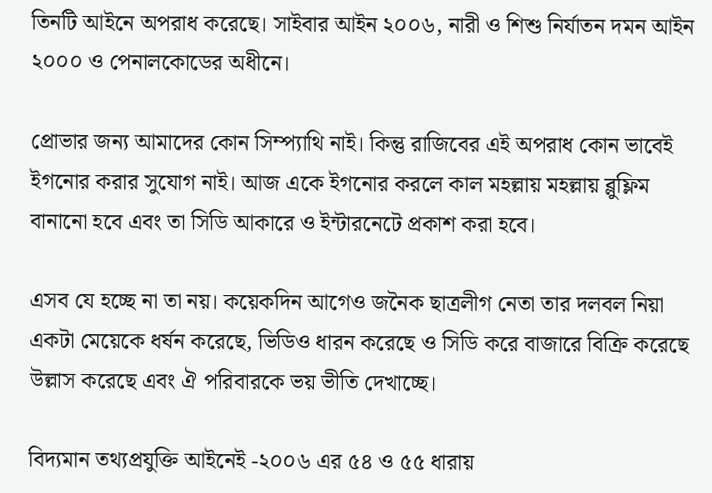তিনটি আইনে অপরাধ করেছে। সাইবার আইন ২০০৬, নারী ও শিশু নির্যাতন দমন আইন ২০০০ ও পেনালকোডের অধীনে।

প্রোভার জন্য আমাদের কোন সিম্প্যাথি নাই। কিন্তু রাজিবের এই অপরাধ কোন ভাবেই ইগনোর করার সুযোগ নাই। আজ একে ইগনোর করলে কাল মহল্লায় মহল্লায় ব্লুফ্লিম বানানো হবে এবং তা সিডি আকারে ও ইন্টারনেটে প্রকাশ করা হবে।

এসব যে হচ্ছে না তা নয়। কয়েকদিন আগেও জনৈক ছাত্রলীগ নেতা তার দলবল নিয়া একটা মেয়েকে ধর্ষন করেছে, ভিডিও ধারন করেছে ও সিডি করে বাজারে বিক্রি করেছে উল্লাস করেছে এবং ঐ পরিবারকে ভয় ভীতি দেখাচ্ছে।

বিদ্যমান তথ্যপ্রযুক্তি আইনেই -২০০৬ এর ৫৪ ও ৫৫ ধারায়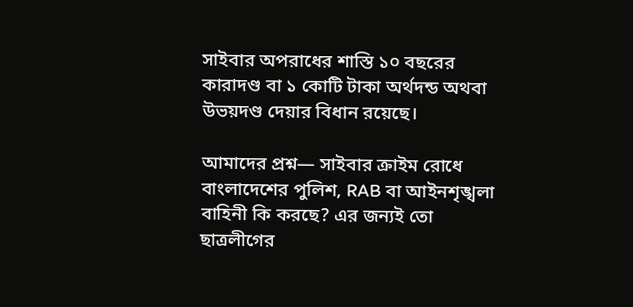সাইবার অপরাধের শাস্তি ১০ বছরের কারাদণ্ড বা ১ কোটি টাকা অর্থদন্ড অথবা উভয়দণ্ড দেয়ার বিধান রয়েছে।

আমাদের প্রশ্ন— সাইবার ক্রাইম রোধে বাংলাদেশের পুলিশ, RAB বা আইনশৃঙ্খলা বাহিনী কি করছে? এর জন্যই তো ছাত্রলীগের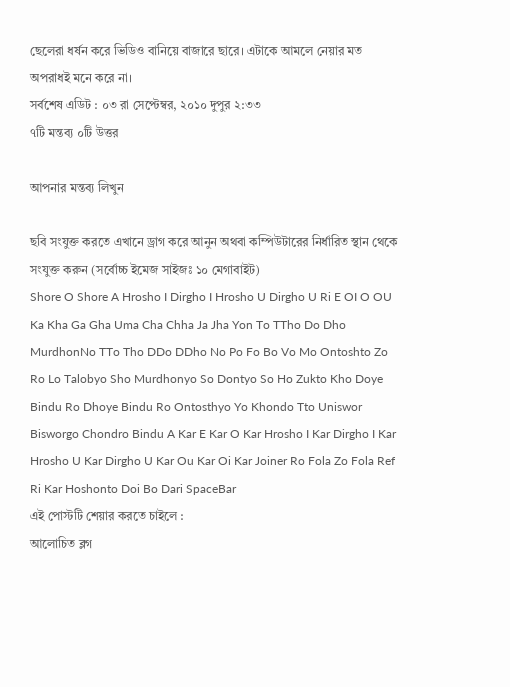ছেলেরা ধর্ষন করে ভিডিও বানিয়ে বাজারে ছারে। এটাকে আমলে নেয়ার মত অপরাধই মনে করে না।
সর্বশেষ এডিট : ০৩ রা সেপ্টেম্বর, ২০১০ দুপুর ২:৩৩
৭টি মন্তব্য ০টি উত্তর

আপনার মন্তব্য লিখুন

ছবি সংযুক্ত করতে এখানে ড্রাগ করে আনুন অথবা কম্পিউটারের নির্ধারিত স্থান থেকে সংযুক্ত করুন (সর্বোচ্চ ইমেজ সাইজঃ ১০ মেগাবাইট)
Shore O Shore A Hrosho I Dirgho I Hrosho U Dirgho U Ri E OI O OU Ka Kha Ga Gha Uma Cha Chha Ja Jha Yon To TTho Do Dho MurdhonNo TTo Tho DDo DDho No Po Fo Bo Vo Mo Ontoshto Zo Ro Lo Talobyo Sho Murdhonyo So Dontyo So Ho Zukto Kho Doye Bindu Ro Dhoye Bindu Ro Ontosthyo Yo Khondo Tto Uniswor Bisworgo Chondro Bindu A Kar E Kar O Kar Hrosho I Kar Dirgho I Kar Hrosho U Kar Dirgho U Kar Ou Kar Oi Kar Joiner Ro Fola Zo Fola Ref Ri Kar Hoshonto Doi Bo Dari SpaceBar
এই পোস্টটি শেয়ার করতে চাইলে :
আলোচিত ব্লগ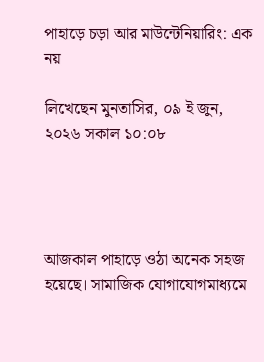পাহাড়ে চড়া আর মাউন্টেনিয়ারিং: এক নয়

লিখেছেন মুনতাসির, ০৯ ই জুন, ২০২৬ সকাল ১০:০৮




আজকাল পাহাড়ে ওঠা অনেক সহজ হয়েছে। সামাজিক যোগাযোগমাধ্যমে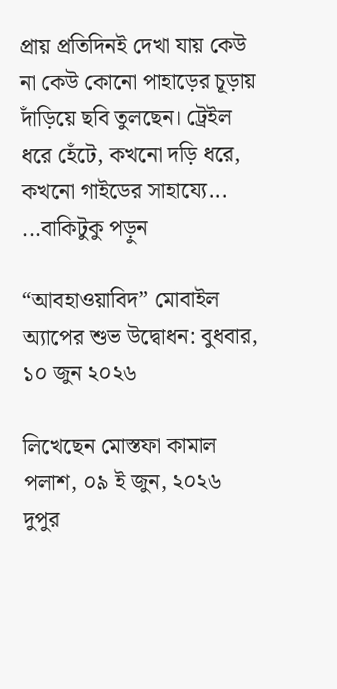প্রায় প্রতিদিনই দেখা যায় কেউ না কেউ কোনো পাহাড়ের চূড়ায় দাঁড়িয়ে ছবি তুলছেন। ট্রেইল ধরে হেঁটে, কখনো দড়ি ধরে, কখনো গাইডের সাহায্যে... ...বাকিটুকু পড়ুন

“আবহাওয়াবিদ” মোবাইল অ্যাপের শুভ উদ্বোধন: বুধবার, ১০ জুন ২০২৬

লিখেছেন মোস্তফা কামাল পলাশ, ০৯ ই জুন, ২০২৬ দুপুর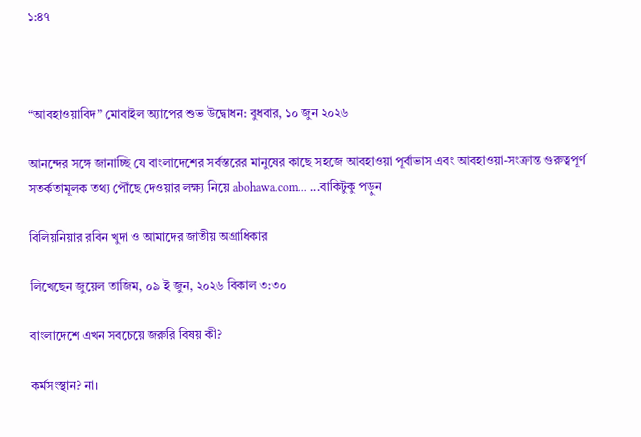১:৪৭



“আবহাওয়াবিদ” মোবাইল অ্যাপের শুভ উদ্বোধন: বুধবার, ১০ জুন ২০২৬

আনন্দের সঙ্গে জানাচ্ছি যে বাংলাদেশের সর্বস্তরের মানুষের কাছে সহজে আবহাওয়া পূর্বাভাস এবং আবহাওয়া-সংক্রান্ত গুরুত্বপূর্ণ সতর্কতামূলক তথ্য পৌঁছে দেওয়ার লক্ষ্য নিয়ে abohawa.com... ...বাকিটুকু পড়ুন

বিলিয়নিয়ার রবিন খুদা ও আমাদের জাতীয় অগ্রাধিকার

লিখেছেন জুয়েল তাজিম, ০৯ ই জুন, ২০২৬ বিকাল ৩:৩০

বাংলাদেশে এখন সবচেয়ে জরুরি বিষয় কী?

কর্মসংস্থান? না।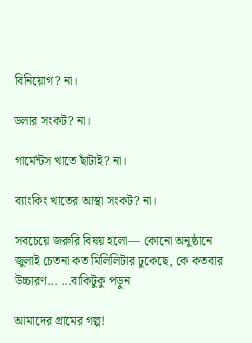বিনিয়োগ? না।

ডলার সংকট? না।

গার্মেন্টস খাতে ছাঁটাই? না।

ব্যাংকিং খাতের আস্থা সংকট? না।

সবচেয়ে জরুরি বিষয় হলো— কোনো অনুষ্ঠানে জুলাই চেতনা কত মিলিলিটার ঢুকেছে, কে কতবার উচ্চারণ... ...বাকিটুকু পড়ুন

আমাদের গ্রামের গল্প!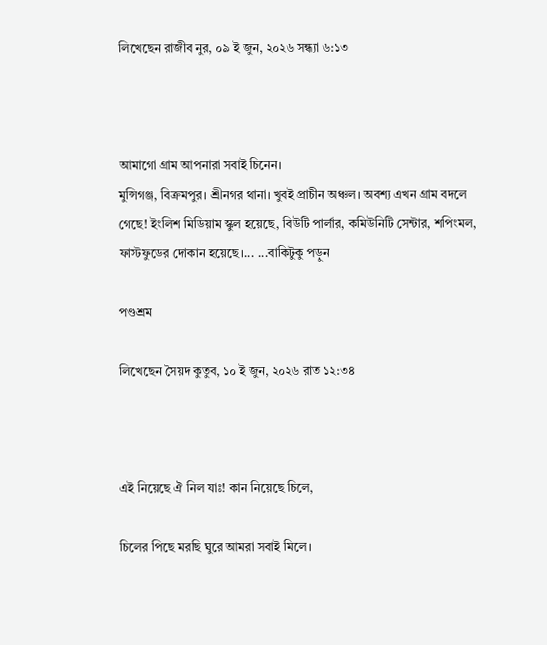লিখেছেন রাজীব নুর, ০৯ ই জুন, ২০২৬ সন্ধ্যা ৬:১৩



আমাগো গ্রাম আপনারা সবাই চিনেন।
মুন্সিগঞ্জ, বিক্রমপুর। শ্রীনগর থানা। খুবই প্রাচীন অঞ্চল। অবশ্য এখন গ্রাম বদলে গেছে! ইংলিশ মিডিয়াম স্কুল হয়েছে, বিউটি পার্লার, কমিউনিটি সেন্টার, শপিংমল, ফাস্টফুডের দোকান হয়েছে।... ...বাকিটুকু পড়ুন

পণ্ডশ্রম

লিখেছেন সৈয়দ কুতুব, ১০ ই জুন, ২০২৬ রাত ১২:৩৪



এই নিয়েছে ঐ নিল যাঃ! কান নিয়েছে চিলে,

চিলের পিছে মরছি ঘুরে আমরা সবাই মিলে।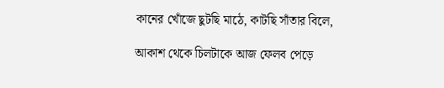কানের খোঁজে ছুটছি মাঠে, কাটছি সাঁতার বিলে,

আকাশ থেকে চিলটাকে আজ ফেলব পেড়ে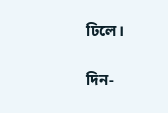ঢিলে।

দিন-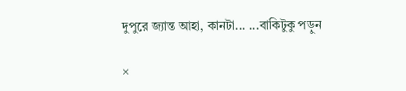দুপুরে জ্যান্ত আহা, কানটা... ...বাকিটুকু পড়ুন

×